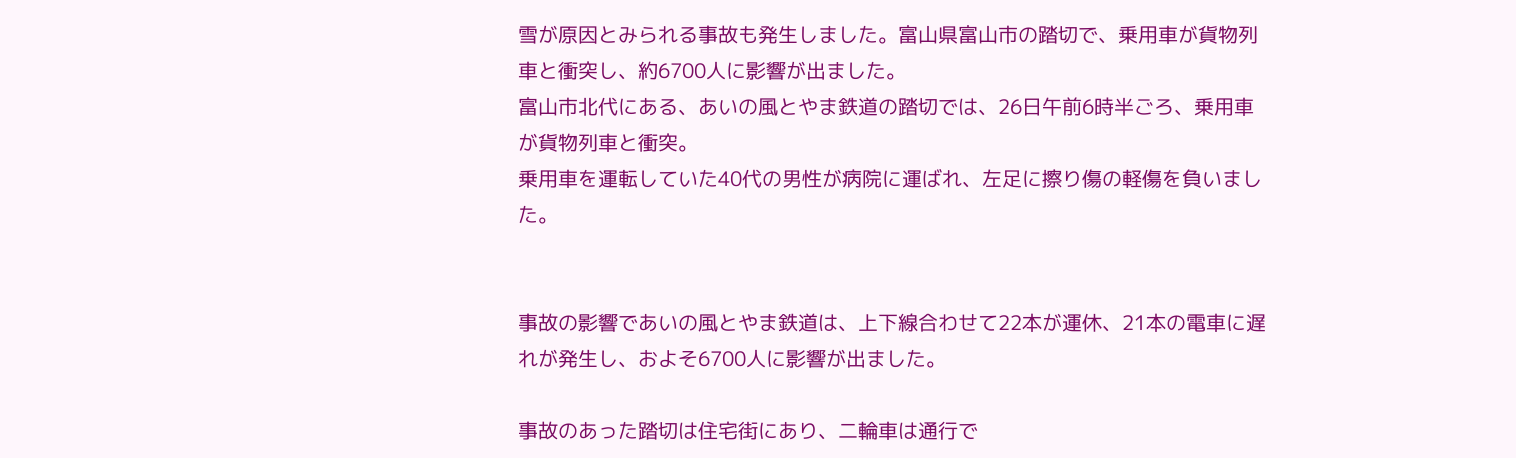雪が原因とみられる事故も発生しました。富山県富山市の踏切で、乗用車が貨物列車と衝突し、約6700人に影響が出ました。
富山市北代にある、あいの風とやま鉄道の踏切では、26日午前6時半ごろ、乗用車が貨物列車と衝突。
乗用車を運転していた40代の男性が病院に運ばれ、左足に擦り傷の軽傷を負いました。


事故の影響であいの風とやま鉄道は、上下線合わせて22本が運休、21本の電車に遅れが発生し、およそ6700人に影響が出ました。

事故のあった踏切は住宅街にあり、二輪車は通行で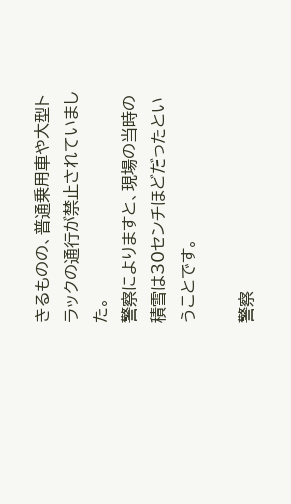きるものの、普通乗用車や大型トラックの通行が禁止されていました。
警察によりますと、現場の当時の積雪は30センチほどだったということです。

警察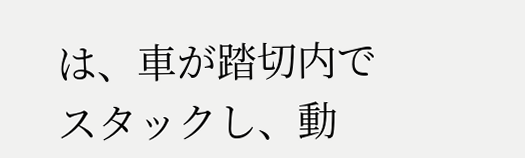は、車が踏切内でスタックし、動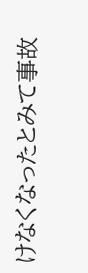けなくなったとみて事故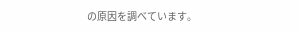の原因を調べています。